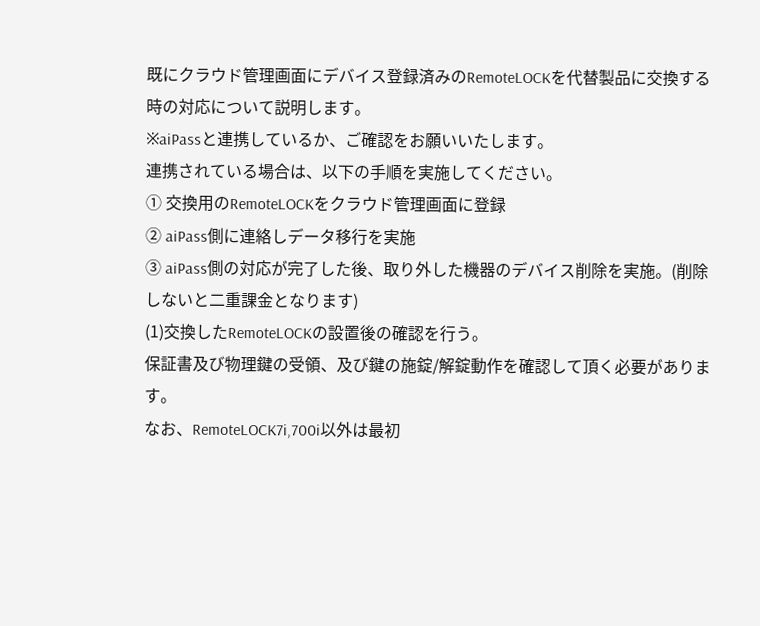既にクラウド管理画面にデバイス登録済みのRemoteLOCKを代替製品に交換する時の対応について説明します。
※aiPassと連携しているか、ご確認をお願いいたします。
連携されている場合は、以下の手順を実施してください。
① 交換用のRemoteLOCKをクラウド管理画面に登録
② aiPass側に連絡しデータ移行を実施
③ aiPass側の対応が完了した後、取り外した機器のデバイス削除を実施。(削除しないと二重課金となります)
(1)交換したRemoteLOCKの設置後の確認を行う。
保証書及び物理鍵の受領、及び鍵の施錠/解錠動作を確認して頂く必要があります。
なお、RemoteLOCK7i,700i以外は最初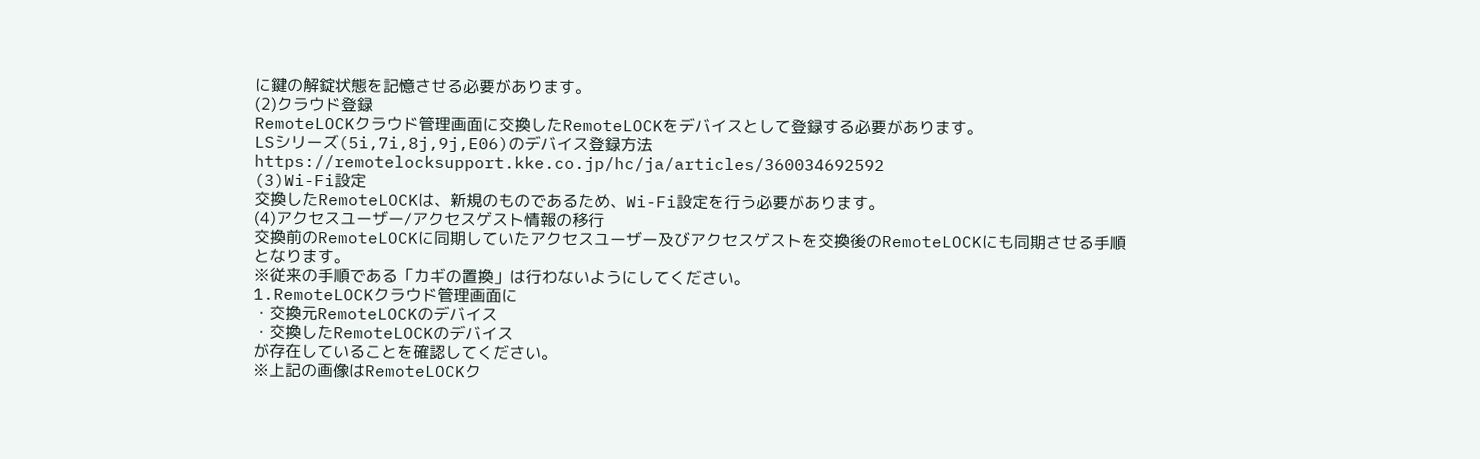に鍵の解錠状態を記憶させる必要があります。
(2)クラウド登録
RemoteLOCKクラウド管理画面に交換したRemoteLOCKをデバイスとして登録する必要があります。
LSシリーズ(5i,7i,8j,9j,E06)のデバイス登録方法
https://remotelocksupport.kke.co.jp/hc/ja/articles/360034692592
(3)Wi-Fi設定
交換したRemoteLOCKは、新規のものであるため、Wi-Fi設定を行う必要があります。
(4)アクセスユーザー/アクセスゲスト情報の移行
交換前のRemoteLOCKに同期していたアクセスユーザー及びアクセスゲストを交換後のRemoteLOCKにも同期させる手順となります。
※従来の手順である「カギの置換」は行わないようにしてください。
1.RemoteLOCKクラウド管理画面に
・交換元RemoteLOCKのデバイス
・交換したRemoteLOCKのデバイス
が存在していることを確認してください。
※上記の画像はRemoteLOCKク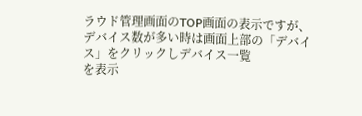ラウド管理画面のTOP画面の表示ですが、
デバイス数が多い時は画面上部の「デバイス」をクリックしデバイス一覧
を表示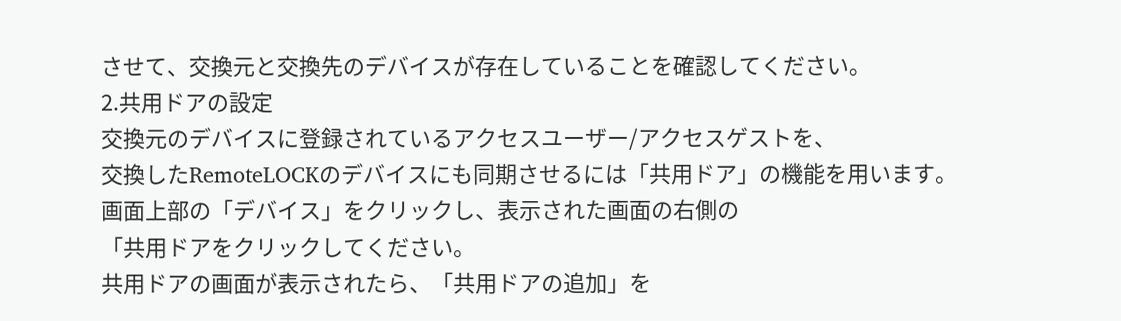させて、交換元と交換先のデバイスが存在していることを確認してください。
2.共用ドアの設定
交換元のデバイスに登録されているアクセスユーザー/アクセスゲストを、
交換したRemoteLOCKのデバイスにも同期させるには「共用ドア」の機能を用います。
画面上部の「デバイス」をクリックし、表示された画面の右側の
「共用ドアをクリックしてください。
共用ドアの画面が表示されたら、「共用ドアの追加」を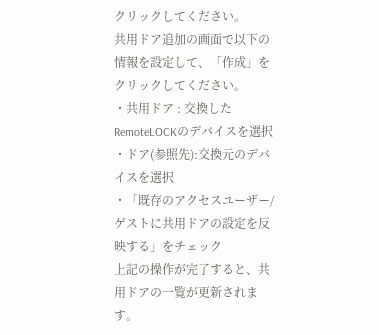クリックしてください。
共用ドア追加の画面で以下の情報を設定して、「作成」をクリックしてください。
・共用ドア : 交換したRemoteLOCKのデバイスを選択
・ドア(参照先):交換元のデバイスを選択
・「既存のアクセスユーザー/ゲストに共用ドアの設定を反映する」をチェック
上記の操作が完了すると、共用ドアの一覧が更新されます。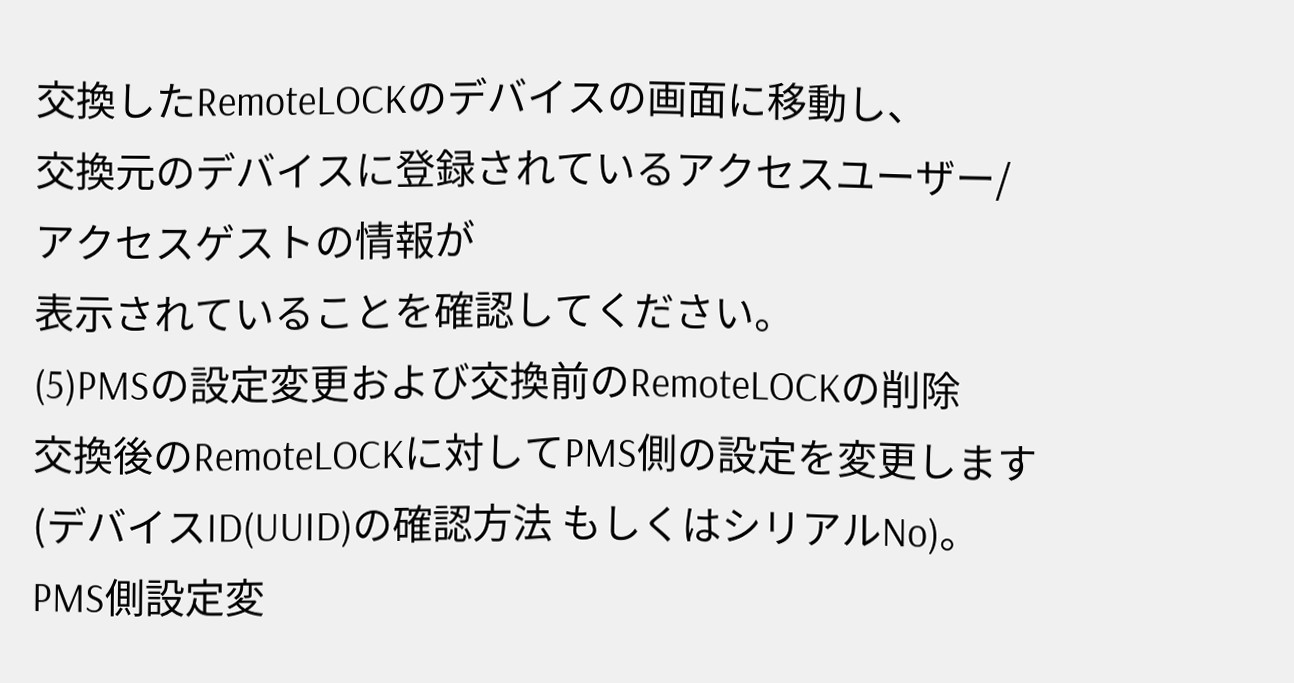交換したRemoteLOCKのデバイスの画面に移動し、
交換元のデバイスに登録されているアクセスユーザー/アクセスゲストの情報が
表示されていることを確認してください。
(5)PMSの設定変更および交換前のRemoteLOCKの削除
交換後のRemoteLOCKに対してPMS側の設定を変更します(デバイスID(UUID)の確認方法 もしくはシリアルNo)。PMS側設定変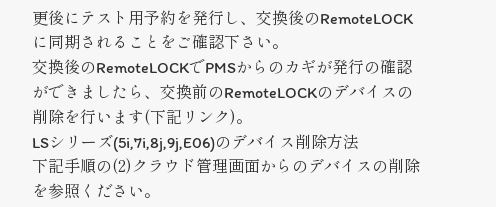更後にテスト用予約を発行し、交換後のRemoteLOCKに同期されることをご確認下さい。
交換後のRemoteLOCKでPMSからのカギが発行の確認ができましたら、交換前のRemoteLOCKのデバイスの削除を行います(下記リンク)。
LSシリーズ(5i,7i,8j,9j,E06)のデバイス削除方法
下記手順の(2)クラウド管理画面からのデバイスの削除を参照ください。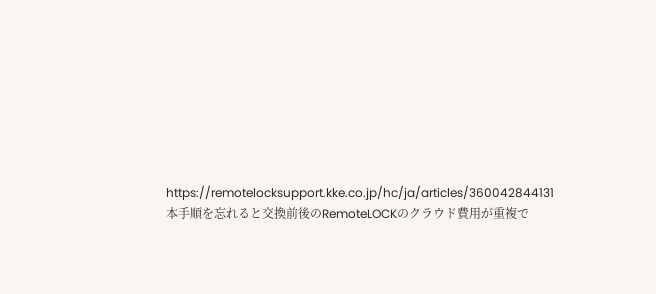https://remotelocksupport.kke.co.jp/hc/ja/articles/360042844131
本手順を忘れると交換前後のRemoteLOCKのクラウド費用が重複で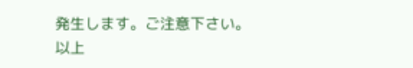発生します。ご注意下さい。
以上